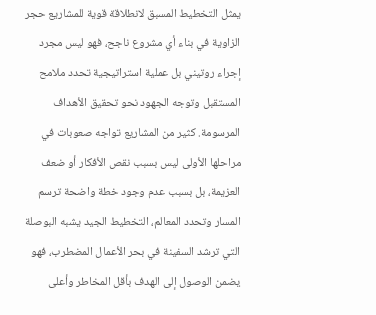يمثل التخطيط المسبق لانطلاقة قوية للمشاريع حجر الزاوية في بناء أي مشروع ناجح، فهو ليس مجرد إجراء روتيني بل عملية استراتيجية تحدد ملامح المستقبل وتوجه الجهود نحو تحقيق الأهداف المرسومة. كثير من المشاريع تواجه صعوبات في مراحلها الأولى ليس بسبب نقص الأفكار أو ضعف العزيمة، بل بسبب عدم وجود خطة واضحة ترسم المسار وتحدد المعالم، التخطيط الجيد يشبه البوصلة التي ترشد السفينة في بحر الأعمال المضطرب، فهو يضمن الوصول إلى الهدف بأقل المخاطر وأعلى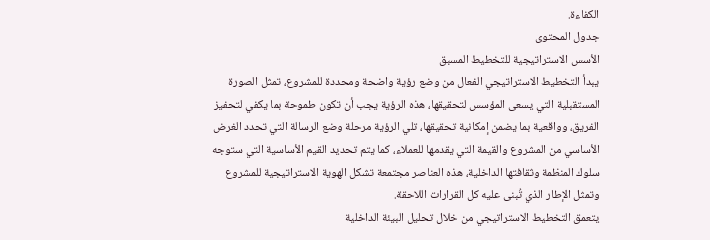الكفاءة.
جدول المحتوى
الأسس الاستراتيجية للتخطيط المسبق
يبدأ التخطيط الاستراتيجي الفعال من وضع رؤية واضحة ومحددة للمشروع، تمثل الصورة المستقبلية التي يسعى المؤسس لتحقيقها، هذه الرؤية يجب أن تكون طموحة بما يكفي لتحفيز الفريق، وواقعية بما يضمن إمكانية تحقيقها، تلي الرؤية مرحلة وضع الرسالة التي تحدد الغرض الأساسي من المشروع والقيمة التي يقدمها للعملاء، كما يتم تحديد القيم الأساسية التي ستوجه سلوك المنظمة وثقافتها الداخلية، هذه العناصر مجتمعة تشكل الهوية الاستراتيجية للمشروع وتمثل الإطار الذي تُبنى عليه كل القرارات اللاحقة.
يتعمق التخطيط الاستراتيجي من خلال تحليل البيئة الداخلية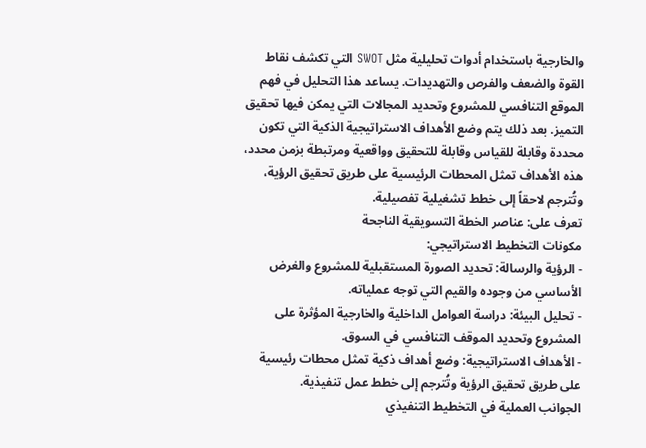والخارجية باستخدام أدوات تحليلية مثل SWOT التي تكشف نقاط القوة والضعف والفرص والتهديدات. يساعد هذا التحليل في فهم الموقع التنافسي للمشروع وتحديد المجالات التي يمكن فيها تحقيق التميز. بعد ذلك يتم وضع الأهداف الاستراتيجية الذكية التي تكون محددة وقابلة للقياس وقابلة للتحقيق وواقعية ومرتبطة بزمن محدد، هذه الأهداف تمثل المحطات الرئيسية على طريق تحقيق الرؤية، وتُترجم لاحقاً إلى خطط تشغيلية تفصيلية.
تعرف على: عناصر الخطة التسويقية الناجحة
مكونات التخطيط الاستراتيجي:
- الرؤية والرسالة: تحديد الصورة المستقبلية للمشروع والغرض الأساسي من وجوده والقيم التي توجه عملياته.
- تحليل البيئة: دراسة العوامل الداخلية والخارجية المؤثرة على المشروع وتحديد الموقف التنافسي في السوق.
- الأهداف الاستراتيجية: وضع أهداف ذكية تمثل محطات رئيسية على طريق تحقيق الرؤية وتُترجم إلى خطط عمل تنفيذية.
الجوانب العملية في التخطيط التنفيذي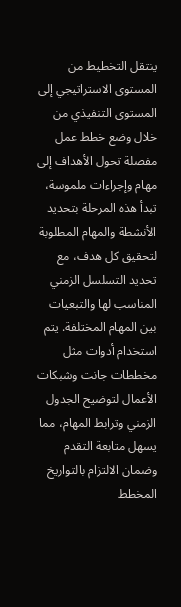ينتقل التخطيط من المستوى الاستراتيجي إلى المستوى التنفيذي من خلال وضع خطط عمل مفصلة تحول الأهداف إلى مهام وإجراءات ملموسة، تبدأ هذه المرحلة بتحديد الأنشطة والمهام المطلوبة لتحقيق كل هدف، مع تحديد التسلسل الزمني المناسب لها والتبعيات بين المهام المختلفة. يتم استخدام أدوات مثل مخططات جانت وشبكات الأعمال لتوضيح الجدول الزمني وترابط المهام، مما يسهل متابعة التقدم وضمان الالتزام بالتواريخ المخطط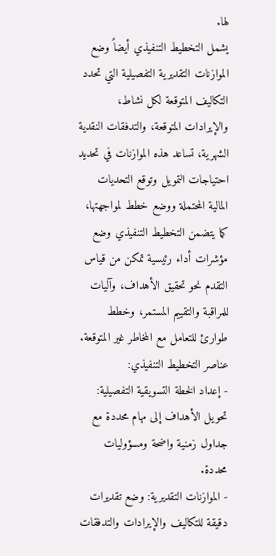لها.
يشمل التخطيط التنفيذي أيضاً وضع الموازنات التقديرية التفصيلية التي تحدد التكاليف المتوقعة لكل نشاط، والإيرادات المتوقعة، والتدفقات النقدية الشهرية، تساعد هذه الموازنات في تحديد احتياجات التمويل وتوقع التحديات المالية المحتملة ووضع خطط لمواجهتها، كما يتضمن التخطيط التنفيذي وضع مؤشرات أداء رئيسية تمكن من قياس التقدم نحو تحقيق الأهداف، وآليات للمراقبة والتقييم المستمر، وخطط طوارئ للتعامل مع المخاطر غير المتوقعة.
عناصر التخطيط التنفيذي:
- إعداد الخطة التسويقية التفصيلية: تحويل الأهداف إلى مهام محددة مع جداول زمنية واضحة ومسؤوليات محددة.
- الموازنات التقديرية: وضع تقديرات دقيقة للتكاليف والإيرادات والتدفقات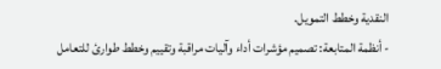النقدية وخطط التمويل.
- أنظمة المتابعة: تصميم مؤشرات أداء وآليات مراقبة وتقييم وخطط طوارئ للتعامل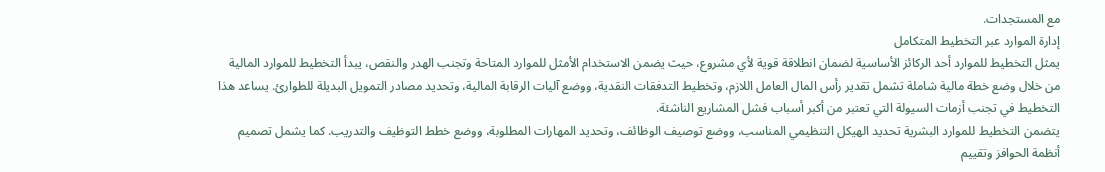مع المستجدات.
إدارة الموارد عبر التخطيط المتكامل
يمثل التخطيط للموارد أحد الركائز الأساسية لضمان انطلاقة قوية لأي مشروع، حيث يضمن الاستخدام الأمثل للموارد المتاحة وتجنب الهدر والنقص، يبدأ التخطيط للموارد المالية من خلال وضع خطة مالية شاملة تشمل تقدير رأس المال العامل اللازم، وتخطيط التدفقات النقدية، ووضع آليات الرقابة المالية، وتحديد مصادر التمويل البديلة للطوارئ. يساعد هذا التخطيط في تجنب أزمات السيولة التي تعتبر من أكبر أسباب فشل المشاريع الناشئة.
يتضمن التخطيط للموارد البشرية تحديد الهيكل التنظيمي المناسب، ووضع توصيف الوظائف، وتحديد المهارات المطلوبة، ووضع خطط التوظيف والتدريب. كما يشمل تصميم أنظمة الحوافز وتقييم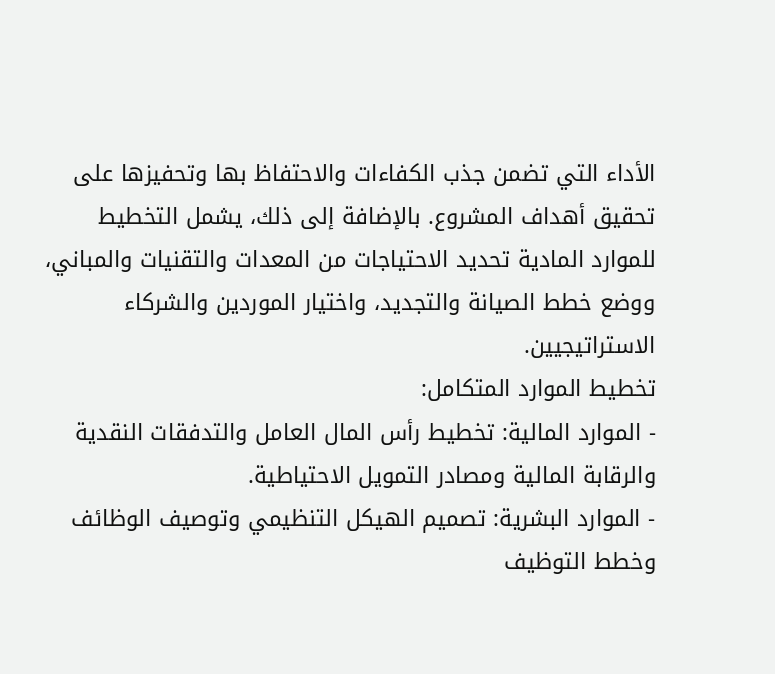الأداء التي تضمن جذب الكفاءات والاحتفاظ بها وتحفيزها على تحقيق أهداف المشروع. بالإضافة إلى ذلك، يشمل التخطيط للموارد المادية تحديد الاحتياجات من المعدات والتقنيات والمباني، ووضع خطط الصيانة والتجديد، واختيار الموردين والشركاء الاستراتيجيين.
تخطيط الموارد المتكامل:
- الموارد المالية: تخطيط رأس المال العامل والتدفقات النقدية والرقابة المالية ومصادر التمويل الاحتياطية.
- الموارد البشرية: تصميم الهيكل التنظيمي وتوصيف الوظائف وخطط التوظيف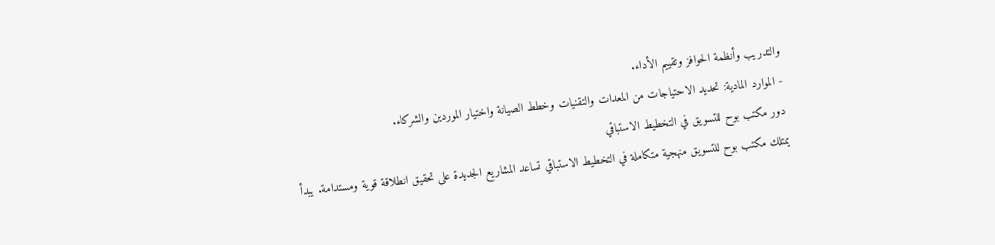والتدريب وأنظمة الحوافز وتقييم الأداء.
- الموارد المادية: تحديد الاحتياجات من المعدات والتقنيات وخطط الصيانة واختيار الموردين والشركاء.
دور مكتب بوح للتسويق في التخطيط الاستباقي
يمتلك مكتب بوح للتسويق منهجية متكاملة في التخطيط الاستباقي تساعد المشاريع الجديدة على تحقيق انطلاقة قوية ومستدامة. يبدأ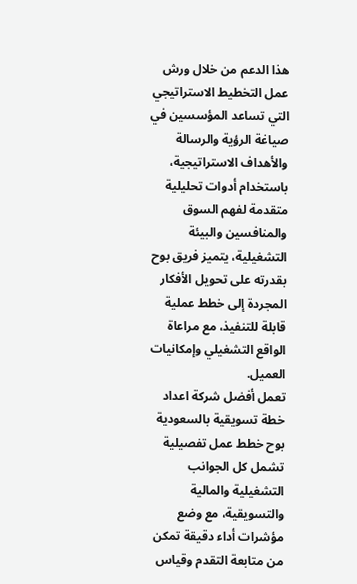هذا الدعم من خلال ورش عمل التخطيط الاستراتيجي التي تساعد المؤسسين في صياغة الرؤية والرسالة والأهداف الاستراتيجية، باستخدام أدوات تحليلية متقدمة لفهم السوق والمنافسين والبيئة التشغيلية، يتميز فريق بوح بقدرته على تحويل الأفكار المجردة إلى خطط عملية قابلة للتنفيذ، مع مراعاة الواقع التشغيلي وإمكانيات العميل.
تعمل أفضل شركة اعداد خطة تسويقية بالسعودية بوح خطط عمل تفصيلية تشمل كل الجوانب التشغيلية والمالية والتسويقية، مع وضع مؤشرات أداء دقيقة تمكن من متابعة التقدم وقياس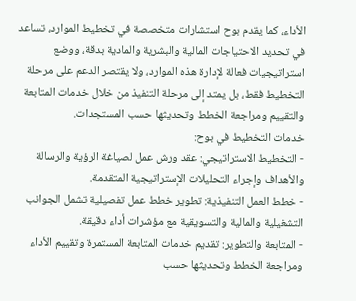الأداء، كما يقدم بوح استشارات متخصصة في تخطيط الموارد، تساعد في تحديد الاحتياجات المالية والبشرية والمادية بدقة، ووضع استراتيجيات فعالة لإدارة هذه الموارد، ولا يقتصر الدعم على مرحلة التخطيط فقط، بل يمتد إلى مرحلة التنفيذ من خلال خدمات المتابعة والتقييم ومراجعة الخطط وتحديثها حسب المستجدات.
خدمات التخطيط في بوح:
- التخطيط الاستراتيجي: عقد ورش عمل لصياغة الرؤية والرسالة والأهداف وإجراء التحليلات الإستراتيجية المتقدمة.
- خطط العمل التنفيذية: تطوير خطط عمل تفصيلية تشمل الجوانب التشغيلية والمالية والتسويقية مع مؤشرات أداء دقيقة.
- المتابعة والتطوير: تقديم خدمات المتابعة المستمرة وتقييم الأداء ومراجعة الخطط وتحديثها حسب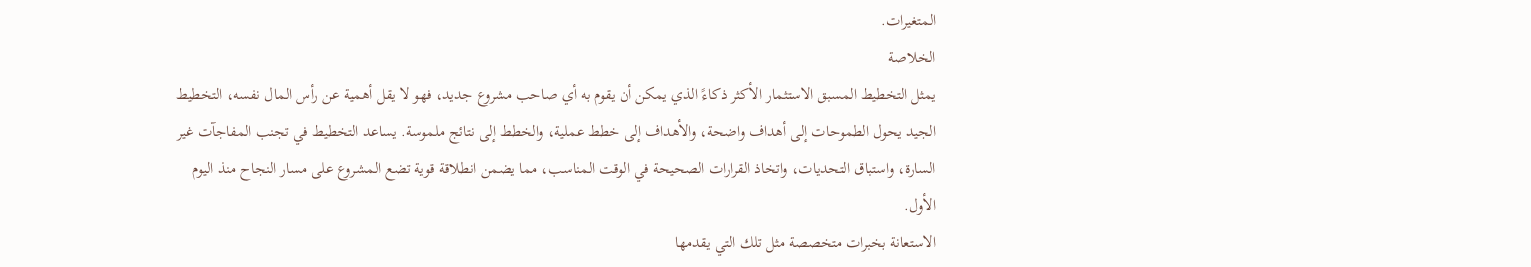المتغيرات.
الخلاصة
يمثل التخطيط المسبق الاستثمار الأكثر ذكاءً الذي يمكن أن يقوم به أي صاحب مشروع جديد، فهو لا يقل أهمية عن رأس المال نفسه، التخطيط الجيد يحول الطموحات إلى أهداف واضحة، والأهداف إلى خطط عملية، والخطط إلى نتائج ملموسة. يساعد التخطيط في تجنب المفاجآت غير السارة، واستباق التحديات، واتخاذ القرارات الصحيحة في الوقت المناسب، مما يضمن انطلاقة قوية تضع المشروع على مسار النجاح منذ اليوم الأول.
الاستعانة بخبرات متخصصة مثل تلك التي يقدمها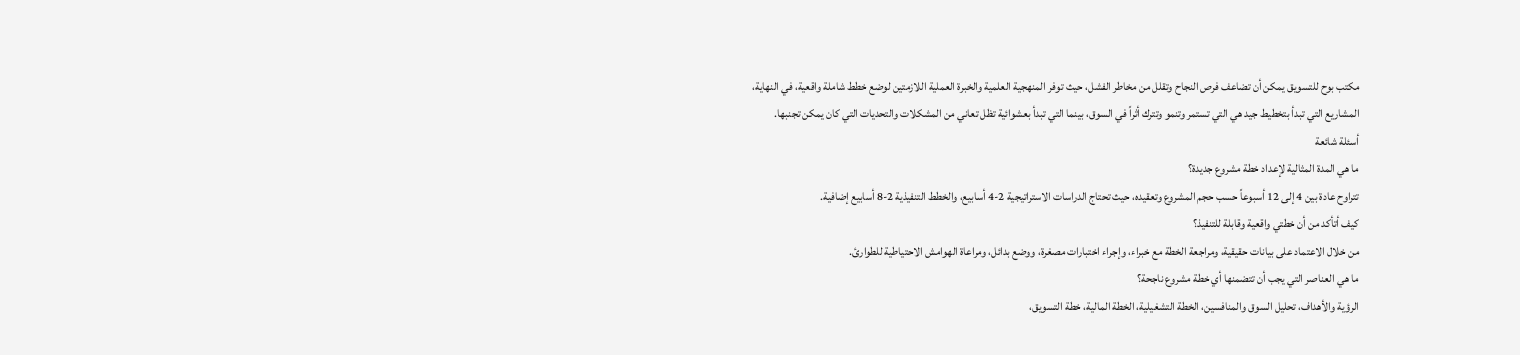مكتب بوح للتسويق يمكن أن تضاعف فرص النجاح وتقلل من مخاطر الفشل، حيث توفر المنهجية العلمية والخبرة العملية اللازمتين لوضع خطط شاملة واقعية، في النهاية، المشاريع التي تبدأ بتخطيط جيد هي التي تستمر وتنمو وتترك أثراً في السوق، بينما التي تبدأ بعشوائية تظل تعاني من المشكلات والتحديات التي كان يمكن تجنبها.
أسئلة شائعة
ما هي المدة المثالية لإعداد خطة مشروع جديدة؟
تتراوح عادة بين 4 إلى 12 أسبوعاً حسب حجم المشروع وتعقيده، حيث تحتاج الدراسات الاستراتيجية 2-4 أسابيع، والخطط التنفيذية 2-8 أسابيع إضافية.
كيف أتأكد من أن خطتي واقعية وقابلة للتنفيذ؟
من خلال الاعتماد على بيانات حقيقية، ومراجعة الخطة مع خبراء، وإجراء اختبارات مصغرة، ووضع بدائل، ومراعاة الهوامش الاحتياطية للطوارئ.
ما هي العناصر التي يجب أن تتضمنها أي خطة مشروع ناجحة؟
الرؤية والأهداف، تحليل السوق والمنافسين، الخطة التشغيلية، الخطة المالية، خطة التسويق،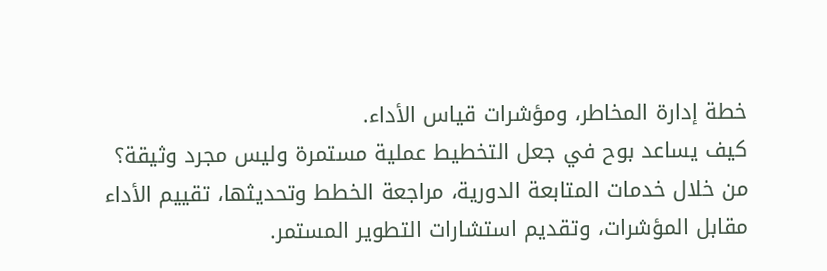خطة إدارة المخاطر، ومؤشرات قياس الأداء.
كيف يساعد بوح في جعل التخطيط عملية مستمرة وليس مجرد وثيقة؟
من خلال خدمات المتابعة الدورية، مراجعة الخطط وتحديثها، تقييم الأداء مقابل المؤشرات، وتقديم استشارات التطوير المستمر.